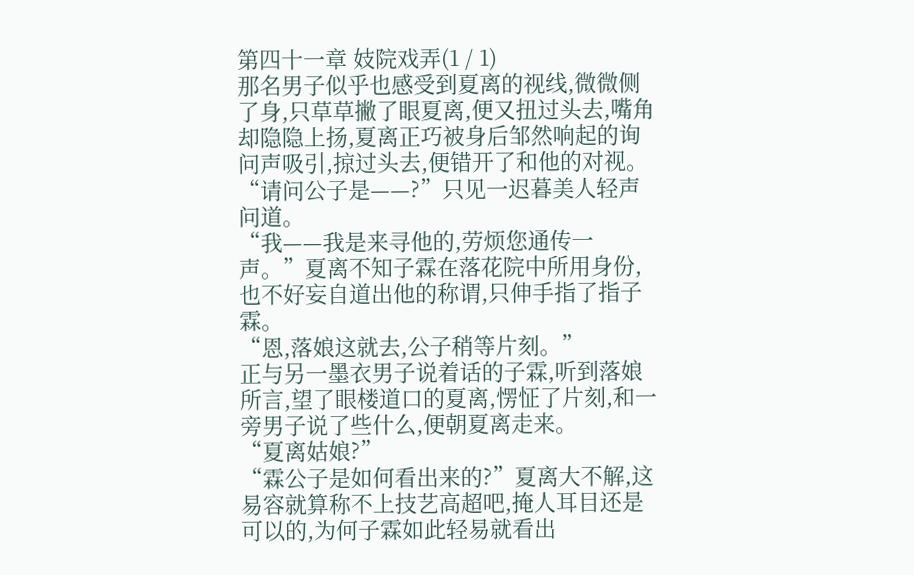第四十一章 妓院戏弄(1 / 1)
那名男子似乎也感受到夏离的视线,微微侧了身,只草草撇了眼夏离,便又扭过头去,嘴角却隐隐上扬,夏离正巧被身后邹然响起的询问声吸引,掠过头去,便错开了和他的对视。
“请问公子是——?”只见一迟暮美人轻声问道。
“我——我是来寻他的,劳烦您通传一声。”夏离不知子霖在落花院中所用身份,也不好妄自道出他的称谓,只伸手指了指子霖。
“恩,落娘这就去,公子稍等片刻。”
正与另一墨衣男子说着话的子霖,听到落娘所言,望了眼楼道口的夏离,愣怔了片刻,和一旁男子说了些什么,便朝夏离走来。
“夏离姑娘?”
“霖公子是如何看出来的?”夏离大不解,这易容就算称不上技艺高超吧,掩人耳目还是可以的,为何子霖如此轻易就看出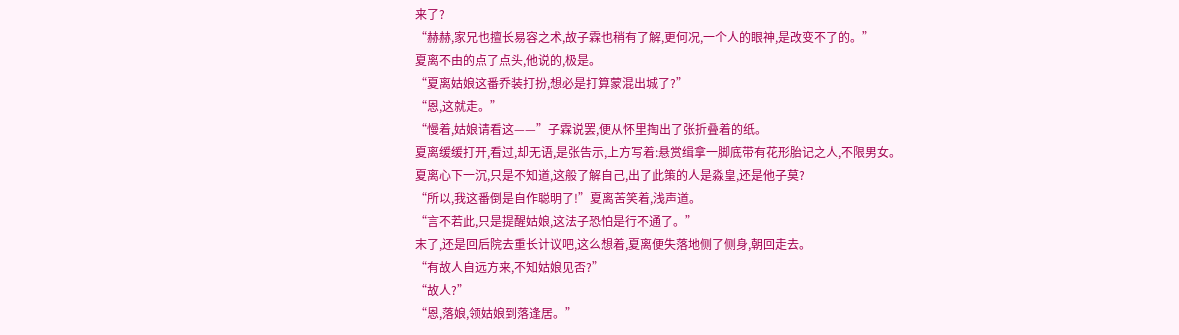来了?
“赫赫,家兄也擅长易容之术,故子霖也稍有了解,更何况,一个人的眼神,是改变不了的。”
夏离不由的点了点头,他说的,极是。
“夏离姑娘这番乔装打扮,想必是打算蒙混出城了?”
“恩,这就走。”
“慢着,姑娘请看这——”子霖说罢,便从怀里掏出了张折叠着的纸。
夏离缓缓打开,看过,却无语,是张告示,上方写着:悬赏缉拿一脚底带有花形胎记之人,不限男女。
夏离心下一沉,只是不知道,这般了解自己,出了此策的人是淼皇,还是他子莫?
“所以,我这番倒是自作聪明了!”夏离苦笑着,浅声道。
“言不若此,只是提醒姑娘,这法子恐怕是行不通了。”
末了,还是回后院去重长计议吧,这么想着,夏离便失落地侧了侧身,朝回走去。
“有故人自远方来,不知姑娘见否?”
“故人?”
“恩,落娘,领姑娘到落逢居。”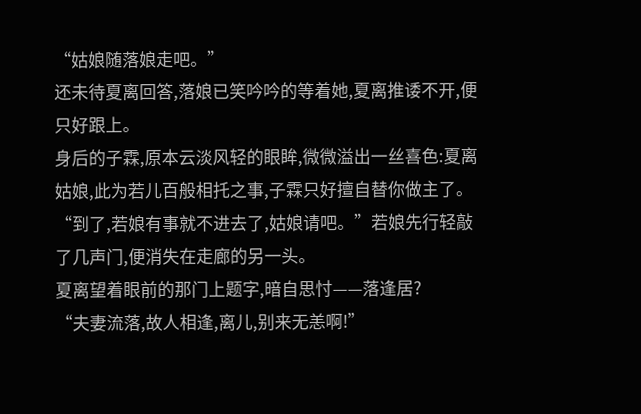“姑娘随落娘走吧。”
还未待夏离回答,落娘已笑吟吟的等着她,夏离推诿不开,便只好跟上。
身后的子霖,原本云淡风轻的眼眸,微微溢出一丝喜色:夏离姑娘,此为若儿百般相托之事,子霖只好擅自替你做主了。
“到了,若娘有事就不进去了,姑娘请吧。”若娘先行轻敲了几声门,便消失在走廊的另一头。
夏离望着眼前的那门上题字,暗自思忖——落逢居?
“夫妻流落,故人相逢,离儿,别来无恙啊!”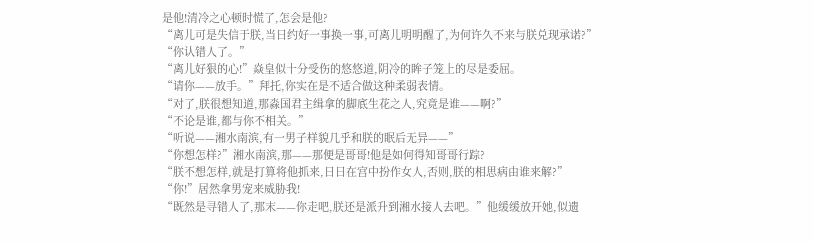是他!清冷之心顿时慌了,怎会是他?
“离儿可是失信于朕,当日约好一事换一事,可离儿明明醒了,为何许久不来与朕兑现承诺?”
“你认错人了。”
“离儿好狠的心!”焱皇似十分受伤的悠悠道,阴冷的眸子笼上的尽是委屈。
“请你——放手。”拜托,你实在是不适合做这种柔弱表情。
“对了,朕很想知道,那淼国君主缉拿的脚底生花之人,究竟是谁——啊?”
“不论是谁,都与你不相关。”
“听说——湘水南滨,有一男子样貌几乎和朕的眠后无异——”
“你想怎样?”湘水南滨,那——那便是哥哥!他是如何得知哥哥行踪?
“朕不想怎样,就是打算将他抓来,日日在宫中扮作女人,否则,朕的相思病由谁来解?”
“你!”居然拿男宠来威胁我!
“既然是寻错人了,那末——你走吧,朕还是派升到湘水接人去吧。”他缓缓放开她,似遗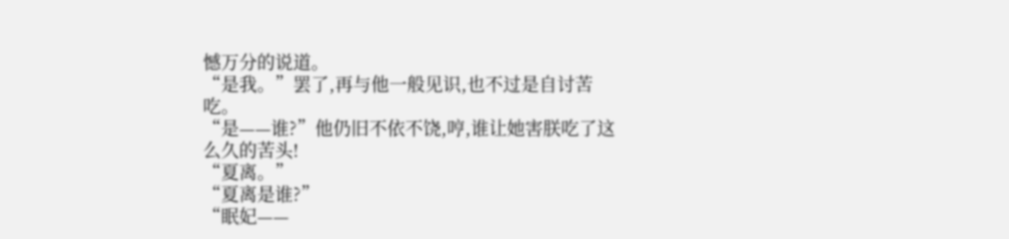憾万分的说道。
“是我。”罢了,再与他一般见识,也不过是自讨苦吃。
“是——谁?”他仍旧不依不饶,哼,谁让她害朕吃了这么久的苦头!
“夏离。”
“夏离是谁?”
“眠妃——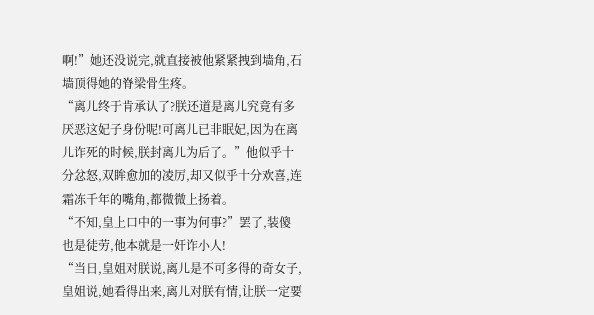啊!”她还没说完,就直接被他紧紧拽到墙角,石墙顶得她的脊梁骨生疼。
“离儿终于肯承认了?朕还道是离儿究竟有多厌恶这妃子身份呢!可离儿已非眠妃,因为在离儿诈死的时候,朕封离儿为后了。”他似乎十分忿怒,双眸愈加的凌厉,却又似乎十分欢喜,连霜冻千年的嘴角,都微微上扬着。
“不知,皇上口中的一事为何事?”罢了,装傻也是徒劳,他本就是一奸诈小人!
“当日,皇姐对朕说,离儿是不可多得的奇女子,皇姐说,她看得出来,离儿对朕有情,让朕一定要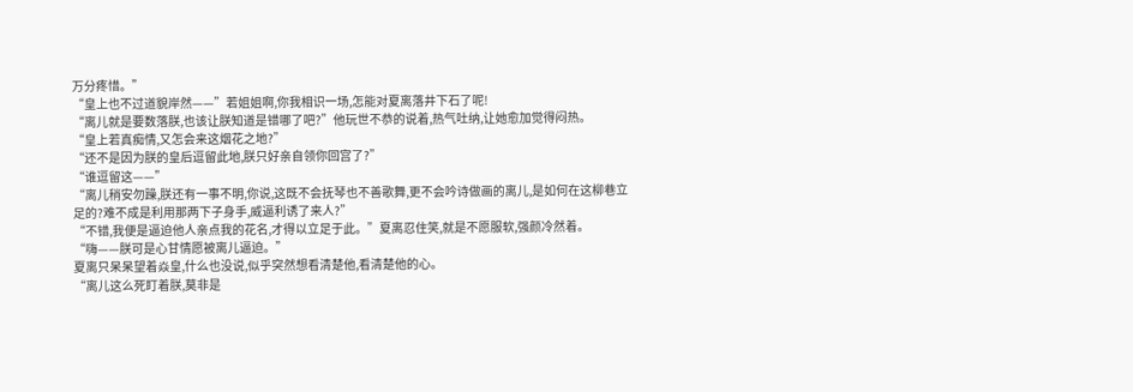万分疼惜。”
“皇上也不过道貌岸然——”若姐姐啊,你我相识一场,怎能对夏离落井下石了呢!
“离儿就是要数落朕,也该让朕知道是错哪了吧?”他玩世不恭的说着,热气吐纳,让她愈加觉得闷热。
“皇上若真痴情,又怎会来这烟花之地?”
“还不是因为朕的皇后逗留此地,朕只好亲自领你回宫了?”
“谁逗留这——”
“离儿稍安勿躁,朕还有一事不明,你说,这既不会抚琴也不善歌舞,更不会吟诗做画的离儿,是如何在这柳巷立足的?难不成是利用那两下子身手,威逼利诱了来人?”
“不错,我便是逼迫他人亲点我的花名,才得以立足于此。”夏离忍住笑,就是不愿服软,强颜冷然着。
“嗨——朕可是心甘情愿被离儿逼迫。”
夏离只呆呆望着焱皇,什么也没说,似乎突然想看清楚他,看清楚他的心。
“离儿这么死盯着朕,莫非是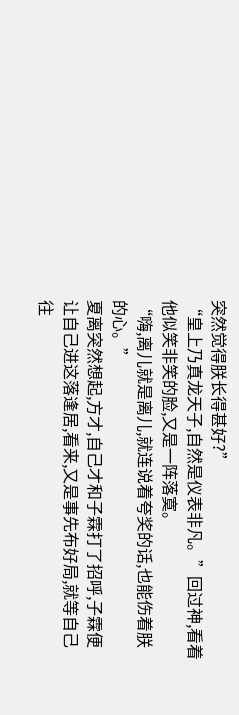突然觉得朕长得甚好?”
“皇上乃真龙天子,自然是仪表非凡。”回过神,看着他似笑非笑的脸,又是一阵落寞。
“嗨,离儿就是离儿,就连说着夸奖的话,也能伤着朕的心。”
夏离突然想起,方才,自己才和子霖打了招呼,子霖便让自己进这落逢居,看来,又是事先布好局,就等自己往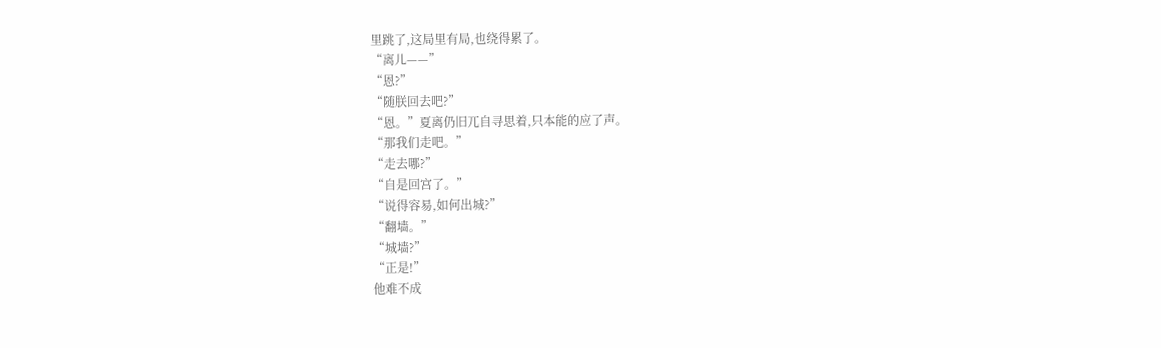里跳了,这局里有局,也绕得累了。
“离儿——”
“恩?”
“随朕回去吧?”
“恩。”夏离仍旧兀自寻思着,只本能的应了声。
“那我们走吧。”
“走去哪?”
“自是回宫了。”
“说得容易,如何出城?”
“翻墙。”
“城墙?”
“正是!”
他难不成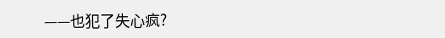——也犯了失心疯?